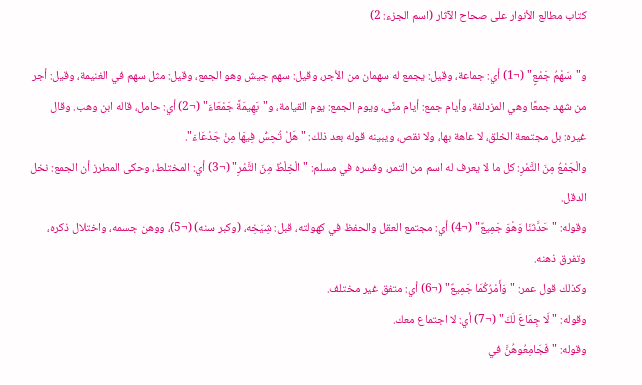كتاب مطالع الأنوار على صحاح الآثار (اسم الجزء: 2)

و"سَهْمُ جَمْعٍ" (¬1) أي: جماعة، وقيل: يجمع له سهمان من الأجر، وقيل: سهم جيش وهو الجمع، وقيل: مثل سهم في الغنيمة، وقيل: أجر من شهد جمعًا وهي المزدلفة، وأيام جمع: أيام منًى، ويوم الجمع: يوم القيامة، و"بَهِيمَةً جَمْعَاءَ" (¬2) أي: حامل، قاله ابن وهب. وقال غيره: بل مجتمعة الخلق، لا عاهة بها، ولا نقص، ويبينه قوله بعد ذلك: "هَلْ تُحِسُّ فِيهَا مِنْ جَدْعَاءَ".
والْجَمْعُ مِنَ التَّمْرِ: كل ما لا يعرف له اسم من التمر، وفسره في مسلم: "الْخِلْطُ مِنَ التَّمْرِ" (¬3) أي: المختلط، وحكى المطرز أن الجمع: نخل الدقل.
وقوله: "حَدَّثنَا وَهْوَ جَمِيعٌ" (¬4) أي: مجتمع العقل والحفظ في كهولته، قبل: شِيَخِه، (وكبر سنه) (¬5)، ووهن جسمه، واختلال ذكره، وتفرق ذهنه.
وكذلك قول عمر: "وَأَمْرُكُمَا جَمِيعٌ" (¬6) أي: متفق غير مختلف.
وقوله: "لَا جِمَاعَ لَكَ" (¬7) أي: لا اجتماع معك.
وقوله: "فَجَامِعُوهُنَّ في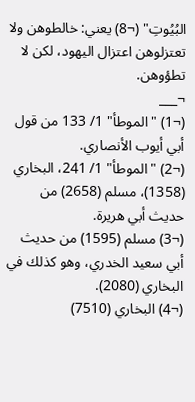البُيُوتِ" (¬8) يعني: خالطوهن ولا تعتزلوهن اعتزال اليهود، لكن لا تطؤوهن.
¬___
(¬1) "الموطأ" 1/ 133 من قول أبي أيوب الأنصاري.
(¬2) "الموطأ" 1/ 241، البخاري (1358)، مسلم (2658) من حديث أبي هريرة.
(¬3) مسلم (1595) من حديث أبي سعيد الخدري، وهو كذلك في البخاري (2080).
(¬4) البخاري (7510)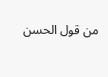من قول الحسن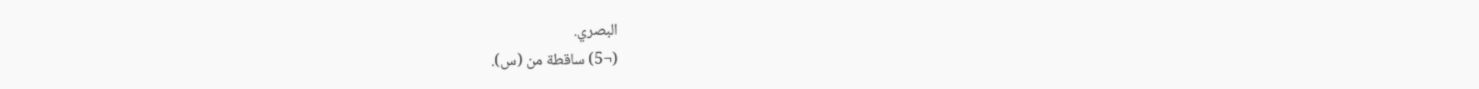البصري.
(¬5) ساقطة من (س).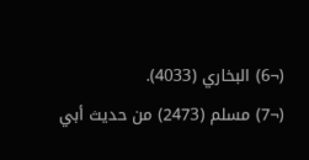(¬6) البخاري (4033).
(¬7) مسلم (2473) من حديث أبي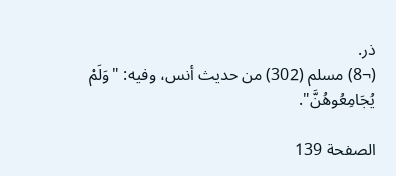ذر.
(¬8) مسلم (302) من حديث أنس، وفيه: "وَلَمْ يُجَامِعُوهُنَّ".

الصفحة 139